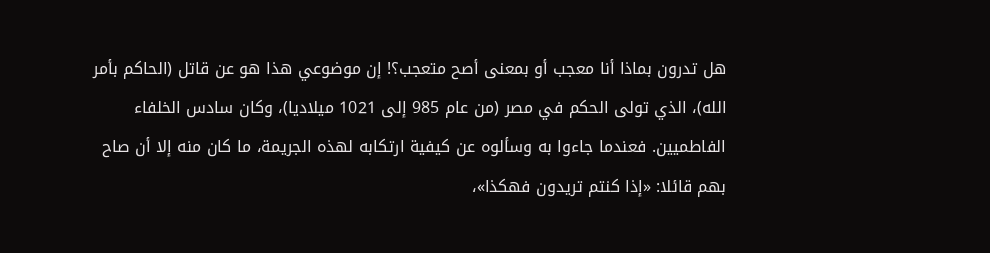هل تدرون بماذا أنا معجب أو بمعنى أصح متعجب؟! إن موضوعي هذا هو عن قاتل (الحاكم بأمر الله)، الذي تولى الحكم في مصر (من عام 985 إلى 1021 ميلاديا)، وكان سادس الخلفاء الفاطميين. فعندما جاءوا به وسألوه عن كيفية ارتكابه لهذه الجريمة، ما كان منه إلا أن صاح بهم قائلا: «إذا كنتم تريدون فهكذا»،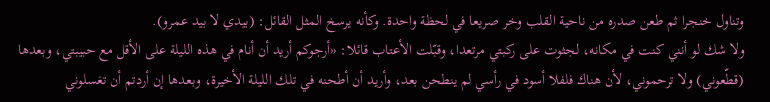وتناول خنجرا ثم طعن صدره من ناحية القلب وخر صريعا في لحظة واحدة. وكأنه يرسخ المثل القائل: (بيدي لا بيد عمرو).
ولا شك لو أنني كنت في مكانه، لجثوت على ركبتي مرتعدا، وقبّلت الأعتاب قائلا: «أرجوكم أريد أن أنام في هذه الليلة على الأقل مع حبيبتي، وبعدها (قطّعوني) ولا ترحموني، لأن هناك فلفلا أسود في رأسي لم ينطحن بعد، وأريد أن أطحنه في تلك الليلة الأخيرة، وبعدها إن أردتم أن تغسلوني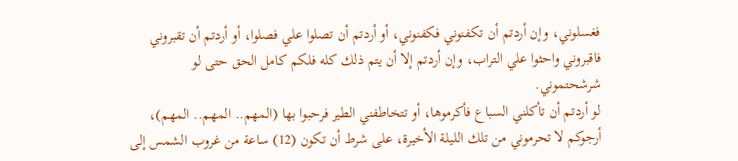فغسلوني، وإن أردتم أن تكفنوني فكفنوني، أو أردتم أن تصلوا علي فصلوا، أو أردتم أن تقبروني فاقبروني واحثوا علي التراب، وإن أردتم إلا أن يتم ذلك كله فلكم كامل الحق حتى لو شرشحتموني.
لو أردتم أن تأكلني السباع فأكرموها، أو تتخاطفني الطير فرحبوا بها (المهم.. المهم.. المهم)، أرجوكم لا تحرموني من تلك الليلة الأخيرة، على شرط أن تكون (12) ساعة من غروب الشمس إلى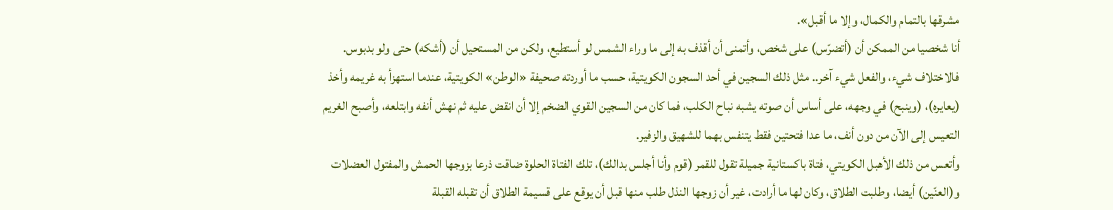مشرقها بالتمام والكمال، وإلا ما أقبل».
أنا شخصيا من الممكن أن (أتضرّس) على شخص، وأتمنى أن أقذف به إلى ما وراء الشمس لو أستطيع، ولكن من المستحيل أن (أشكه) حتى ولو بدبوس. فالاختلاف شيء، والفعل شيء آخر.. مثل ذلك السجين في أحد السجون الكويتية، حسب ما أوردته صحيفة «الوطن» الكويتية، عندما استهزأ به غريمه وأخذ (يعايره)، (وينبح) في وجهه، على أساس أن صوته يشبه نباح الكلب، فما كان من السجين القوي الضخم إلا أن انقض عليه ثم نهش أنفه وابتلعه، وأصبح الغريم التعيس إلى الآن من دون أنف، ما عدا فتحتين فقط يتنفس بهما للشهيق والزفير.
وأتعس من ذلك الأهبل الكويتي، فتاة باكستانية جميلة تقول للقمر (قوم وأنا أجلس بدالك)، تلك الفتاة الحلوة ضاقت ذرعا بزوجها الحمش والمفتول العضلات و(العنّين) أيضا، وطلبت الطلاق، وكان لها ما أرادت، غير أن زوجها النذل طلب منها قبل أن يوقع على قسيمة الطلاق أن تقبله القبلة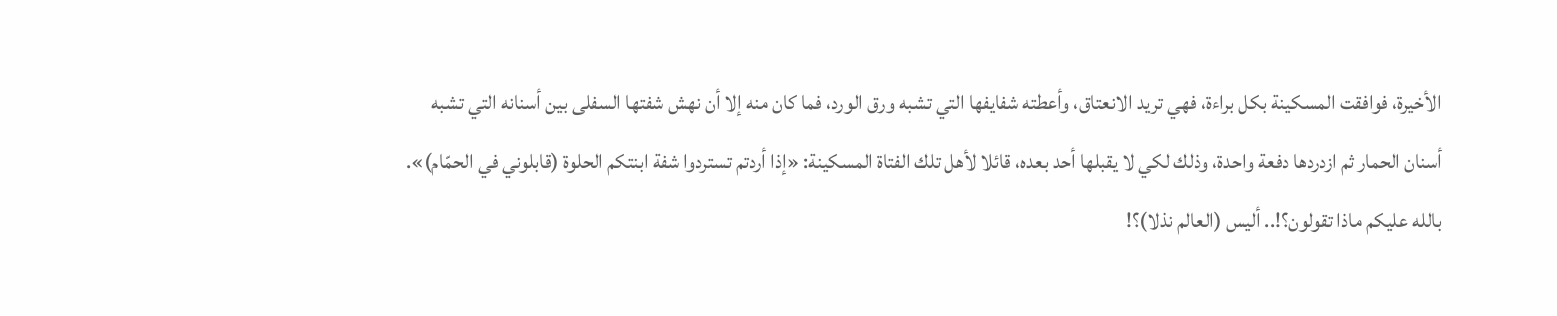الأخيرة، فوافقت المسكينة بكل براءة، فهي تريد الانعتاق، وأعطته شفايفها التي تشبه ورق الورد، فما كان منه إلا أن نهش شفتها السفلى بين أسنانه التي تشبه أسنان الحمار ثم ازدردها دفعة واحدة، وذلك لكي لا يقبلها أحد بعده، قائلا لأهل تلك الفتاة المسكينة: «إذا أردتم تستردوا شفة ابنتكم الحلوة (قابلوني في الحمّام)».
بالله عليكم ماذا تقولون؟!.. أليس (العالم نذلا)؟!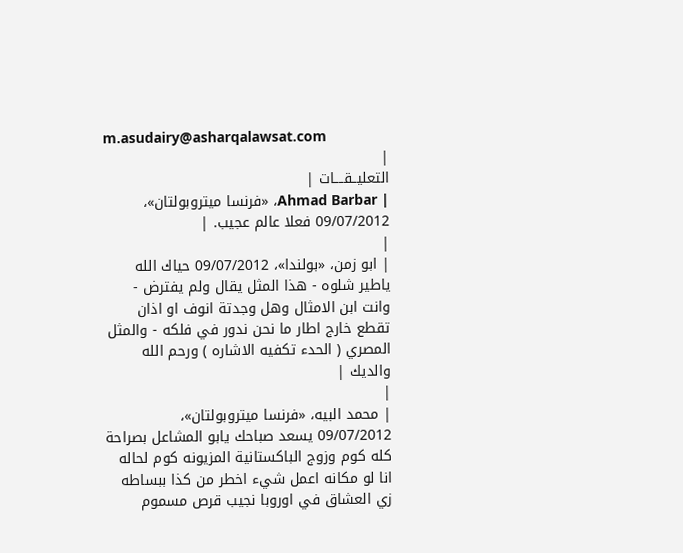m.asudairy@asharqalawsat.com
|
التعليــقــــات |
| Ahmad Barbar، «فرنسا ميتروبولتان»، 09/07/2012 فعلا عالم عجيب. |
|
| ابو زمن، «بولندا»، 09/07/2012 حياك الله ياطير شلوه - هذا المثل يقال ولم يفترض - وانت ابن الامثال وهل وجدتة انوف او اذان تقطع خارج اطار ما نحن ندور في فلكه - والمثل المصري ( الحدء تكفيه الاشاره ) ورحم الله والديك |
|
| محمد البيه، «فرنسا ميتروبولتان»، 09/07/2012 يسعد صباحك يابو المشاعل بصراحة كله كوم وزوج الباكستانية المزيونه كوم لحاله انا لو مكانه اعمل شيء اخطر من كذا ببساطه زي العشاق في اوروبا نجيب قرص مسموم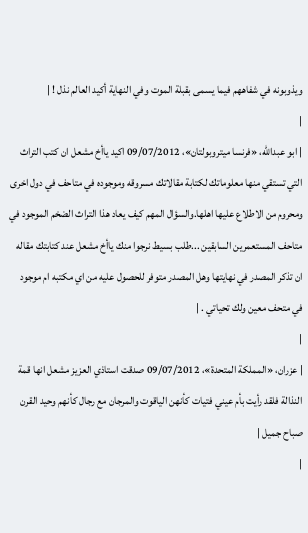ويذوبونه في شفاههم فيما يسمى بقبلة الموت وفي النهاية أكيد العالم نذل ! |
|
| ابو عبدالله، «فرنسا ميتروبولتان»، 09/07/2012 اكيد ياأخ مشعل ان كتب التراث التي تستقي منها معلوماتك لكتابة مقالاتك مسروقه وموجوده في متاحف في دول اخرى ومحروم من الاطلاع عليها اهلها.والسؤال المهم كيف يعاد هذا التراث الضخم الموجود في متاحف المستعمرين السابقين ...طلب بسيط نرجوا منك ياأخ مشعل عند كتابتك مقاله ان تذكر المصدر في نهايتها وهل المصدر متوفر للحصول عليه من اي مكتبه ام موجود في متحف معين ولك تحياتي . |
|
| عزران، «المملكة المتحدة»، 09/07/2012 صدقت استاذي العزيز مشعل انها قمة النذالة فلقد رأيت بأم عيني فتيات كأنهن الياقوت والمرجان مع رجال كأنهم وحيد القرن صباح جميل |
|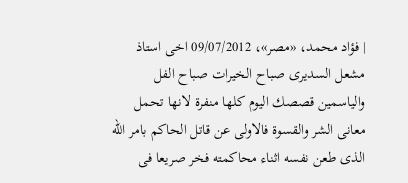| فؤاد محمد، «مصر»، 09/07/2012 اخى استاذ مشعل السديرى صباح الخيرات صباح الفل والياسمين قصصك اليوم كلها منفرة لانها تحمل معانى الشر والقسوة فالاولى عن قاتل الحاكم بامر الله الذى طعن نفسه اثناء محاكمته فخر صريعا فى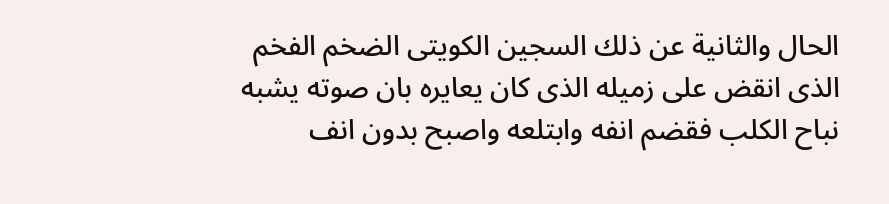الحال والثانية عن ذلك السجين الكويتى الضخم الفخم الذى انقض على زميله الذى كان يعايره بان صوته يشبه نباح الكلب فقضم انفه وابتلعه واصبح بدون انف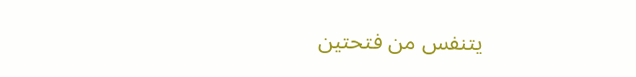يتنفس من فتحتين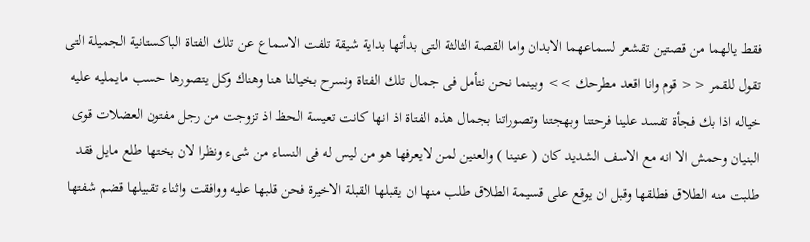فقط يالهما من قصتين تقشعر لسماعهما الابدان واما القصة الثالثة التى بدأتها بداية شيقة تلفت الاسماع عن تلك الفتاة الباكستانية الجميلة التى تقول للقمر << قوم وانا اقعد مطرحك >> وبينما نحن نتأمل فى جمال تلك الفتاة ونسرح بخيالنا هنا وهناك وكل يتصورها حسب مايمليه عليه خياله اذا بك فجأة تفسد علينا فرحتنا وبهجتنا وتصوراتنا بجمال هذه الفتاة اذ انها كانت تعيسة الحظ اذ تزوجت من رجل مفتون العضلات قوى البنيان وحمش الا انه مع الاسف الشديد كان ( عنينا ) والعنين لمن لايعرفها هو من ليس له فى النساء من شىء ونظرا لان بختها طلع مايل فقد طلبت منه الطلاق فطلقها وقبل ان يوقع على قسيمة الطلاق طلب منها ان يقبلها القبلة الاخيرة فحن قلبها عليه ووافقت واثناء تقبيلها قضم شفتها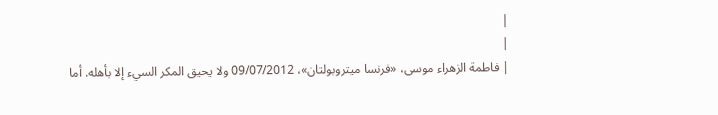|
|
| فاطمة الزهراء موسى، «فرنسا ميتروبولتان»، 09/07/2012 ولا يحيق المكر السيء إلا بأهله. أما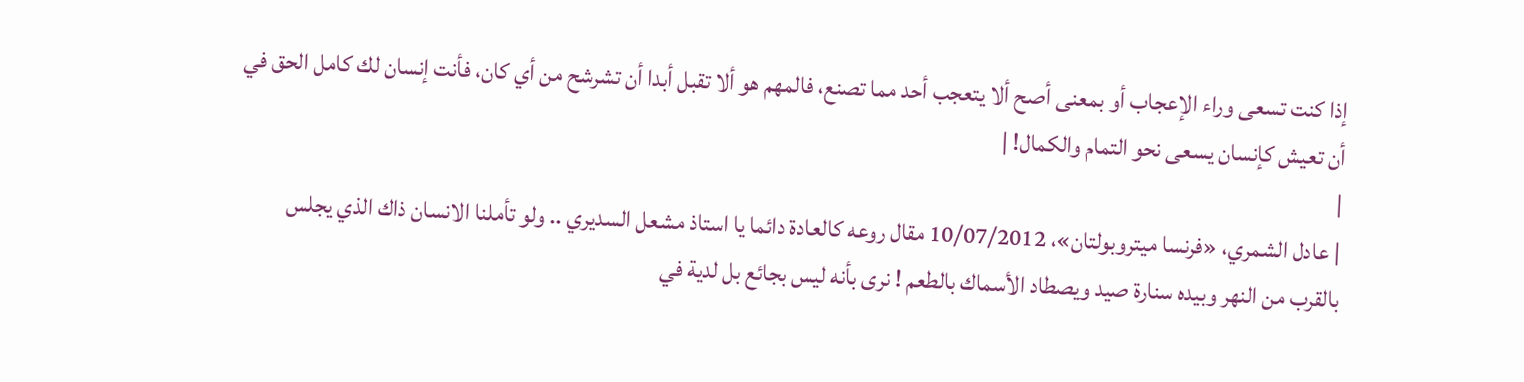إذا كنت تسعى وراء الإعجاب أو بمعنى أصح ألا يتعجب أحد مما تصنع، فالمهم هو ألا تقبل أبدا أن تشرشح من أي كان، فأنت إنسان لك كامل الحق في أن تعيش كإنسان يسعى نحو التمام والكمال! |
|
| عادل الشمري، «فرنسا ميتروبولتان»، 10/07/2012 مقال روعه كالعادة دائما يا استاذ مشعل السديري .. ولو تأملنا الانسان ذاك الذي يجلس بالقرب من النهر وبيده سنارة صيد ويصطاد الأسماك بالطعم ! نرى بأنه ليس بجائع بل لدية في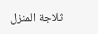ثلاجة المنزل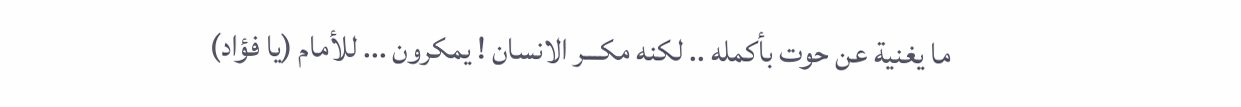ما يغنية عن حوت بأكمله .. لكنه مكـــر الانسان ! يمكرون ... للأمام (يا فؤاد)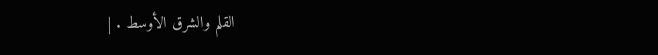القلم والشرق الأوسط . |